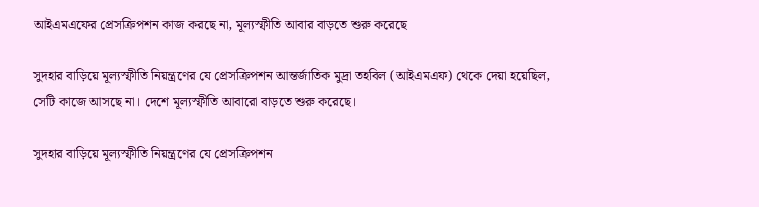আইএমএফের প্রেসক্রিপশন কাজ করছে না, মূল্যস্ফীতি আবার বাড়তে শুরু করেছে

সুদহার বাড়িয়ে মূল্যস্ফীতি নিয়ন্ত্রণের যে প্রেসক্রিপশন আন্তর্জাতিক মুদ্রা তহবিল (আইএমএফ) থেকে দেয়া হয়েছিল, সেটি কাজে আসছে না। দেশে মূল্যস্ফীতি আবারো বাড়তে শুরু করেছে।

সুদহার বাড়িয়ে মূল্যস্ফীতি নিয়ন্ত্রণের যে প্রেসক্রিপশন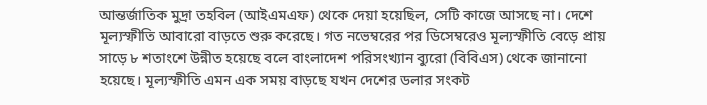আন্তর্জাতিক মুদ্রা তহবিল (আইএমএফ) থেকে দেয়া হয়েছিল, সেটি কাজে আসছে না। দেশে মূল্যস্ফীতি আবারো বাড়তে শুরু করেছে। গত নভেম্বরের পর ডিসেম্বরেও মূল্যস্ফীতি বেড়ে প্রায় সাড়ে ৮ শতাংশে উন্নীত হয়েছে বলে বাংলাদেশ পরিসংখ্যান ব্যুরো (বিবিএস) থেকে জানানো হয়েছে। মূল্যস্ফীতি এমন এক সময় বাড়ছে যখন দেশের ডলার সংকট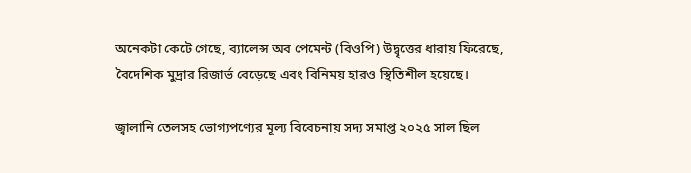অনেকটা কেটে গেছে, ব্যালেন্স অব পেমেন্ট (বিওপি) উদ্বৃত্তের ধারায় ফিরেছে, বৈদেশিক মুদ্রার রিজার্ভ বেড়েছে এবং বিনিময় হারও স্থিতিশীল হয়েছে।

জ্বালানি তেলসহ ভোগ্যপণ্যের মূল্য বিবেচনায় সদ্য সমাপ্ত ২০২৫ সাল ছিল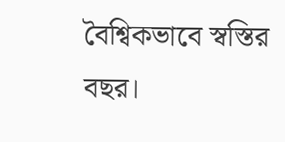বৈশ্বিকভাবে স্বস্তির বছর।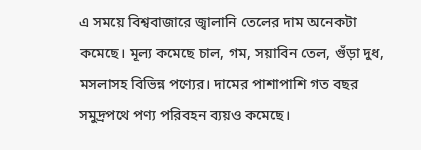এ সময়ে বিশ্ববাজারে জ্বালানি তেলের দাম অনেকটা কমেছে। মূল্য কমেছে চাল, গম, সয়াবিন তেল, গুঁড়া দুধ, মসলাসহ বিভিন্ন পণ্যের। দামের পাশাপাশি গত বছর সমুদ্রপথে পণ্য পরিবহন ব্যয়ও কমেছে।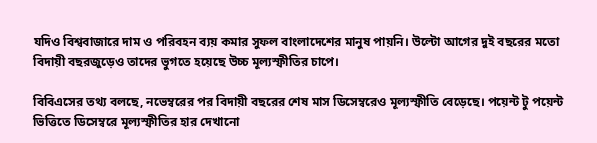যদিও বিশ্ববাজারে দাম ও পরিবহন ব্যয় কমার সুফল বাংলাদেশের মানুষ পায়নি। উল্টো আগের দুই বছরের মতো বিদায়ী বছরজুড়েও তাদের ভুগতে হয়েছে উচ্চ মূল্যস্ফীতির চাপে।

বিবিএসের তথ্য বলছে, নভেম্বরের পর বিদায়ী বছরের শেষ মাস ডিসেম্বরেও মূল্যস্ফীতি বেড়েছে। পয়েন্ট টু পয়েন্ট ভিত্তিতে ডিসেম্বরে মূল্যস্ফীতির হার দেখানো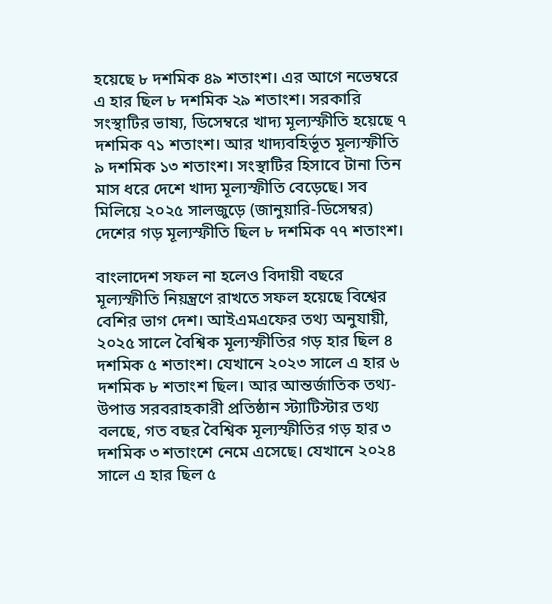হয়েছে ৮ দশমিক ৪৯ শতাংশ। এর আগে নভেম্বরে এ হার ছিল ৮ দশমিক ২৯ শতাংশ। সরকারি সংস্থাটির ভাষ্য, ডিসেম্বরে খাদ্য মূল্যস্ফীতি হয়েছে ৭ দশমিক ৭১ শতাংশ। আর খাদ্যবহির্ভূত মূল্যস্ফীতি ৯ দশমিক ১৩ শতাংশ। সংস্থাটির হিসাবে টানা তিন মাস ধরে দেশে খাদ্য মূল্যস্ফীতি বেড়েছে। সব মিলিয়ে ২০২৫ সালজুড়ে (জানুয়ারি-ডিসেম্বর) দেশের গড় মূল্যস্ফীতি ছিল ৮ দশমিক ৭৭ শতাংশ।

বাংলাদেশ সফল না হলেও বিদায়ী বছরে মূল্যস্ফীতি নিয়ন্ত্রণে রাখতে সফল হয়েছে বিশ্বের বেশির ভাগ দেশ। আইএমএফের তথ্য অনুযায়ী, ২০২৫ সালে বৈশ্বিক মূল্যস্ফীতির গড় হার ছিল ৪ দশমিক ৫ শতাংশ। যেখানে ২০২৩ সালে এ হার ৬ দশমিক ৮ শতাংশ ছিল। আর আন্তর্জাতিক তথ্য-উপাত্ত সরবরাহকারী প্রতিষ্ঠান স্ট্যাটিস্টার তথ্য বলছে, গত বছর বৈশ্বিক মূল্যস্ফীতির গড় হার ৩ দশমিক ৩ শতাংশে নেমে এসেছে। যেখানে ২০২৪ সালে এ হার ছিল ৫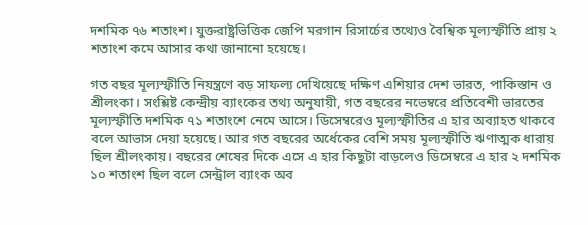দশমিক ৭৬ শতাংশ। যুক্তরাষ্ট্রভিত্তিক জেপি মরগান রিসার্চের তথ্যেও বৈশ্বিক মূল্যস্ফীতি প্রায় ২ শতাংশ কমে আসার কথা জানানো হয়েছে।

গত বছর মূল্যস্ফীতি নিয়ন্ত্রণে বড় সাফল্য দেখিয়েছে দক্ষিণ এশিয়ার দেশ ভারত, পাকিস্তান ও শ্রীলংকা। সংশ্লিষ্ট কেন্দ্রীয় ব্যাংকের তথ্য অনুযায়ী, গত বছরের নভেম্বরে প্রতিবেশী ভারতের মূল্যস্ফীতি দশমিক ৭১ শতাংশে নেমে আসে। ডিসেম্বরেও মূল্যস্ফীতির এ হার অব্যাহত থাকবে বলে আভাস দেয়া হয়েছে। আর গত বছরের অর্ধেকের বেশি সময় মূল্যস্ফীতি ঋণাত্মক ধারায় ছিল শ্রীলংকায়। বছরের শেষের দিকে এসে এ হার কিছুটা বাড়লেও ডিসেম্বরে এ হার ২ দশমিক ১০ শতাংশ ছিল বলে সেন্ট্রাল ব্যাংক অব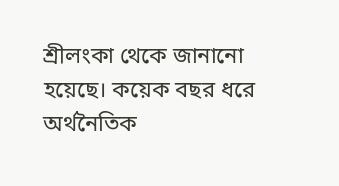শ্রীলংকা থেকে জানানো হয়েছে। কয়েক বছর ধরে অর্থনৈতিক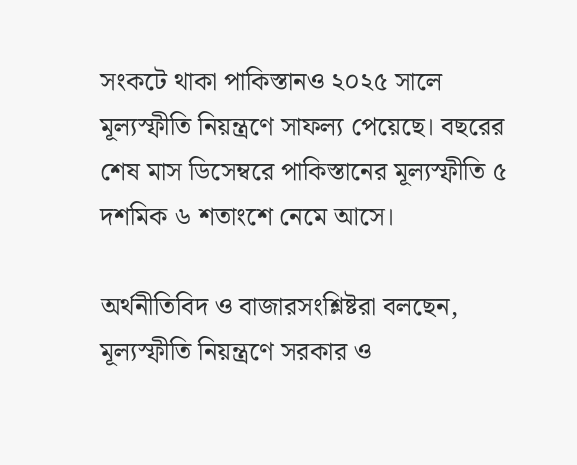সংকটে থাকা পাকিস্তানও ২০২৫ সালে মূল্যস্ফীতি নিয়ন্ত্রণে সাফল্য পেয়েছে। বছরের শেষ মাস ডিসেম্বরে পাকিস্তানের মূল্যস্ফীতি ৫ দশমিক ৬ শতাংশে নেমে আসে।

অর্থনীতিবিদ ও বাজারসংশ্লিষ্টরা বলছেন, মূল্যস্ফীতি নিয়ন্ত্রণে সরকার ও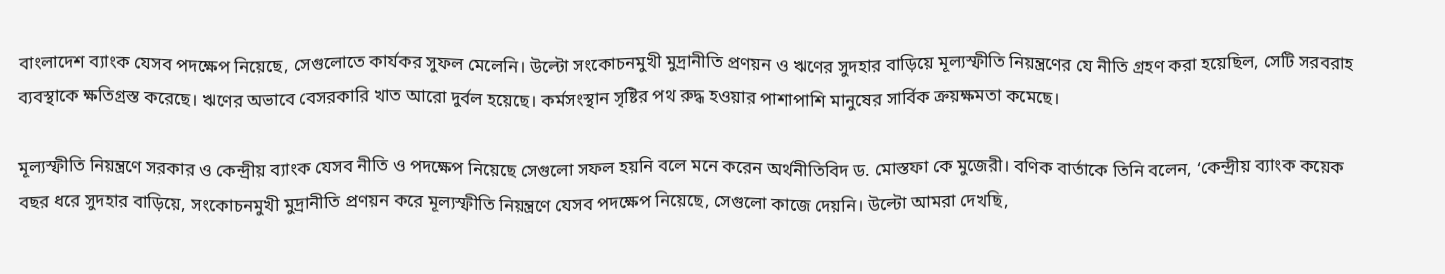বাংলাদেশ ব্যাংক যেসব পদক্ষেপ নিয়েছে, সেগুলোতে কার্যকর সুফল মেলেনি। উল্টো সংকোচনমুখী মুদ্রানীতি প্রণয়ন ও ঋণের সুদহার বাড়িয়ে মূল্যস্ফীতি নিয়ন্ত্রণের যে নীতি গ্রহণ করা হয়েছিল, সেটি সরবরাহ ব্যবস্থাকে ক্ষতিগ্রস্ত করেছে। ঋণের অভাবে বেসরকারি খাত আরো দুর্বল হয়েছে। কর্মসংস্থান সৃষ্টির পথ রুদ্ধ হওয়ার পাশাপাশি মানুষের সার্বিক ক্রয়ক্ষমতা কমেছে।

মূল্যস্ফীতি নিয়ন্ত্রণে সরকার ও কেন্দ্রীয় ব্যাংক যেসব নীতি ও পদক্ষেপ নিয়েছে সেগুলো সফল হয়নি বলে মনে করেন অর্থনীতিবিদ ড. মোস্তফা কে মুজেরী। বণিক বার্তাকে তিনি বলেন, ‘কেন্দ্রীয় ব্যাংক কয়েক বছর ধরে সুদহার বাড়িয়ে, সংকোচনমুখী মুদ্রানীতি প্রণয়ন করে মূল্যস্ফীতি নিয়ন্ত্রণে যেসব পদক্ষেপ নিয়েছে, সেগুলো কাজে দেয়নি। উল্টো আমরা দেখছি,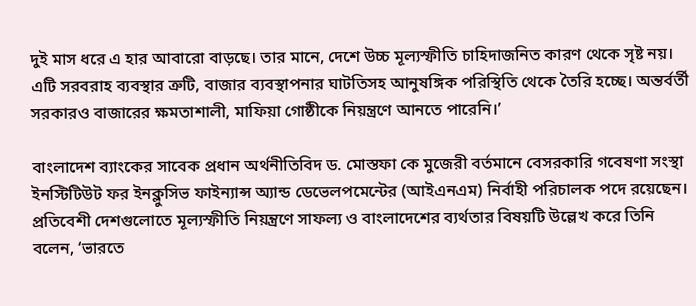দুই মাস ধরে এ হার আবারো বাড়ছে। তার মানে, দেশে উচ্চ মূল্যস্ফীতি চাহিদাজনিত কারণ থেকে সৃষ্ট নয়। এটি সরবরাহ ব্যবস্থার ত্রুটি, বাজার ব্যবস্থাপনার ঘাটতিসহ আনুষঙ্গিক পরিস্থিতি থেকে তৈরি হচ্ছে। অন্তর্বর্তী সরকারও বাজারের ক্ষমতাশালী, মাফিয়া গোষ্ঠীকে নিয়ন্ত্রণে আনতে পারেনি।’

বাংলাদেশ ব্যাংকের সাবেক প্রধান অর্থনীতিবিদ ড. মোস্তফা কে মুজেরী বর্তমানে বেসরকারি গবেষণা সংস্থা ইনস্টিটিউট ফর ইনক্লুসিভ ফাইন্যান্স অ্যান্ড ডেভেলপমেন্টের (আইএনএম) নির্বাহী পরিচালক পদে রয়েছেন। প্রতিবেশী দেশগুলোতে মূল্যস্ফীতি নিয়ন্ত্রণে সাফল্য ও বাংলাদেশের ব্যর্থতার বিষয়টি উল্লেখ করে তিনি বলেন, ‘ভারতে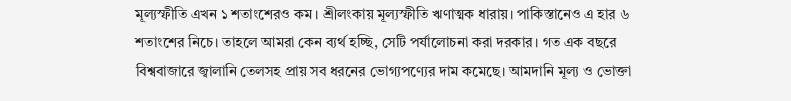মূল্যস্ফীতি এখন ১ শতাংশেরও কম। শ্রীলংকায় মূল্যস্ফীতি ঋণাত্মক ধারায়। পাকিস্তানেও এ হার ৬ শতাংশের নিচে। তাহলে আমরা কেন ব্যর্থ হচ্ছি, সেটি পর্যালোচনা করা দরকার। গত এক বছরে বিশ্ববাজারে জ্বালানি তেলসহ প্রায় সব ধরনের ভোগ্যপণ্যের দাম কমেছে। আমদানি মূল্য ও ভোক্তা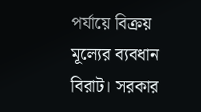পর্যায়ে বিক্রয় মূল্যের ব্যবধান বিরাট। সরকার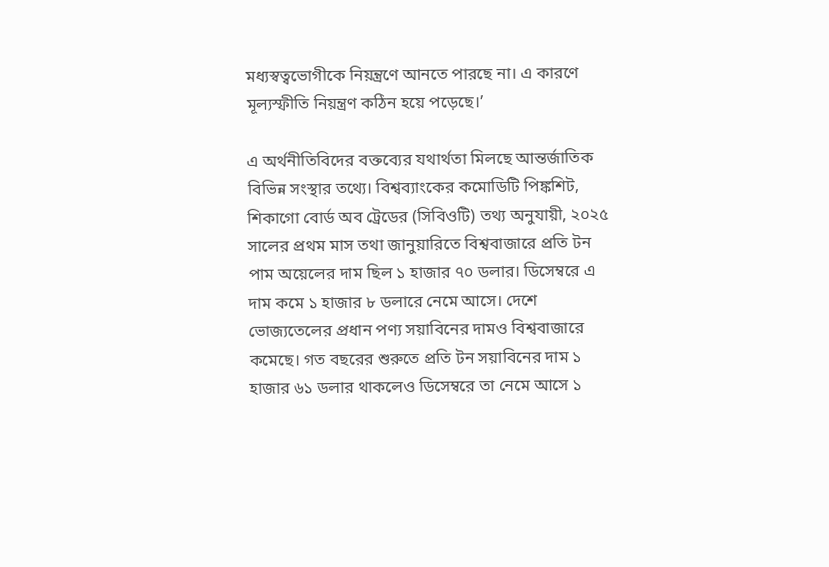মধ্যস্বত্বভোগীকে নিয়ন্ত্রণে আনতে পারছে না। এ কারণে মূল্যস্ফীতি নিয়ন্ত্রণ কঠিন হয়ে পড়েছে।’

এ অর্থনীতিবিদের বক্তব্যের যথার্থতা মিলছে আন্তর্জাতিক বিভিন্ন সংস্থার তথ্যে। বিশ্বব্যাংকের কমোডিটি পিঙ্কশিট, শিকাগো বোর্ড অব ট্রেডের (সিবিওটি) তথ্য অনুযায়ী, ২০২৫ সালের প্রথম মাস তথা জানুয়ারিতে বিশ্ববাজারে প্রতি টন পাম অয়েলের দাম ছিল ১ হাজার ৭০ ডলার। ডিসেম্বরে এ দাম কমে ১ হাজার ৮ ডলারে নেমে আসে। দেশে ভোজ্যতেলের প্রধান পণ্য সয়াবিনের দামও বিশ্ববাজারে কমেছে। গত বছরের শুরুতে প্রতি টন সয়াবিনের দাম ১ হাজার ৬১ ডলার থাকলেও ডিসেম্বরে তা নেমে আসে ১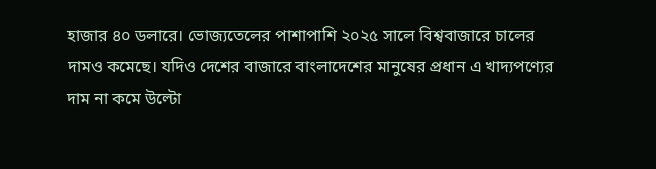হাজার ৪০ ডলারে। ভোজ্যতেলের পাশাপাশি ২০২৫ সালে বিশ্ববাজারে চালের দামও কমেছে। যদিও দেশের বাজারে বাংলাদেশের মানুষের প্রধান এ খাদ্যপণ্যের দাম না কমে উল্টো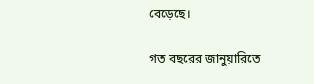বেড়েছে।

গত বছরের জানুয়ারিতে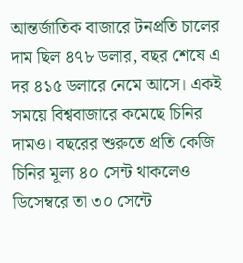আন্তর্জাতিক বাজারে টনপ্রতি চালের দাম ছিল ৪৭৮ ডলার, বছর শেষে এ দর ৪১৫ ডলারে নেমে আসে। একই সময়ে বিশ্ববাজারে কমেছে চিনির দামও। বছরের শুরুতে প্রতি কেজি চিনির মূল্য ৪০ সেন্ট থাকলেও ডিসেম্বরে তা ৩০ সেন্টে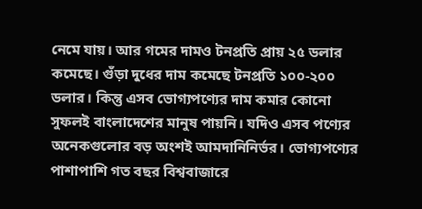নেমে যায়। আর গমের দামও টনপ্রতি প্রায় ২৫ ডলার কমেছে। গুঁড়া দুধের দাম কমেছে টনপ্রতি ১০০-২০০ ডলার। কিন্তু এসব ভোগ্যপণ্যের দাম কমার কোনো সুফলই বাংলাদেশের মানুষ পায়নি। যদিও এসব পণ্যের অনেকগুলোর বড় অংশই আমদানিনির্ভর। ভোগ্যপণ্যের পাশাপাশি গত বছর বিশ্ববাজারে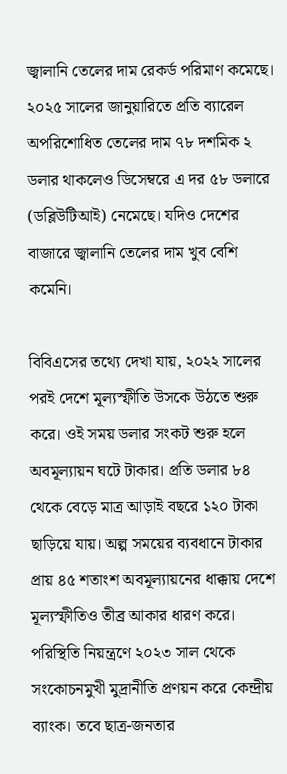জ্বালানি তেলের দাম রেকর্ড পরিমাণ কমেছে। ২০২৫ সালের জানুয়ারিতে প্রতি ব্যারেল অপরিশোধিত তেলের দাম ৭৮ দশমিক ২ ডলার থাকলেও ডিসেম্বরে এ দর ৫৮ ডলারে (ডব্লিউটিআই) নেমেছে। যদিও দেশের বাজারে জ্বালানি তেলের দাম খুব বেশি কমেনি।

বিবিএসের তথ্যে দেখা যায়, ২০২২ সালের পরই দেশে মূল্যস্ফীতি উসকে উঠতে শুরু করে। ওই সময় ডলার সংকট শুরু হলে অবমূল্যায়ন ঘটে টাকার। প্রতি ডলার ৮৪ থেকে বেড়ে মাত্র আড়াই বছরে ১২০ টাকা ছাড়িয়ে যায়। অল্প সময়ের ব্যবধানে টাকার প্রায় ৪৫ শতাংশ অবমূল্যায়নের ধাক্কায় দেশে মূল্যস্ফীতিও তীব্র আকার ধারণ করে। পরিস্থিতি নিয়ন্ত্রণে ২০২৩ সাল থেকে সংকোচনমুখী মুদ্রানীতি প্রণয়ন করে কেন্দ্রীয় ব্যাংক। তবে ছাত্র-জনতার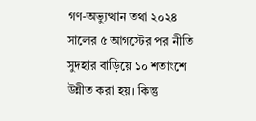গণ-অভ্যুত্থান তথা ২০২৪ সালের ৫ আগস্টের পর নীতি সুদহার বাড়িয়ে ১০ শতাংশে উন্নীত করা হয়। কিন্তু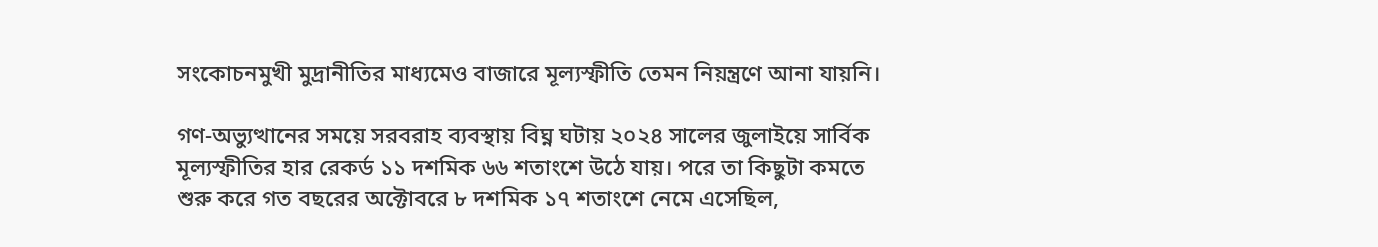সংকোচনমুখী মুদ্রানীতির মাধ্যমেও বাজারে মূল্যস্ফীতি তেমন নিয়ন্ত্রণে আনা যায়নি।

গণ-অভ্যুত্থানের সময়ে সরবরাহ ব্যবস্থায় বিঘ্ন ঘটায় ২০২৪ সালের জুলাইয়ে সার্বিক মূল্যস্ফীতির হার রেকর্ড ১১ দশমিক ৬৬ শতাংশে উঠে যায়। পরে তা কিছুটা কমতে শুরু করে গত বছরের অক্টোবরে ৮ দশমিক ১৭ শতাংশে নেমে এসেছিল,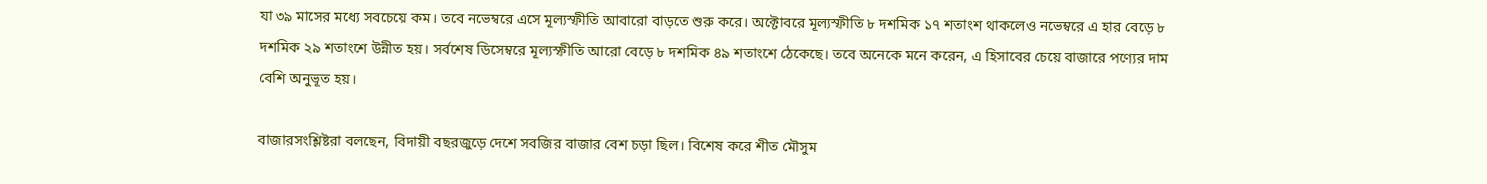যা ৩৯ মাসের মধ্যে সবচেয়ে কম। তবে নভেম্বরে এসে মূল্যস্ফীতি আবারো বাড়তে শুরু করে। অক্টোবরে মূল্যস্ফীতি ৮ দশমিক ১৭ শতাংশ থাকলেও নভেম্বরে এ হার বেড়ে ৮ দশমিক ২৯ শতাংশে উন্নীত হয়। সর্বশেষ ডিসেম্বরে মূল্যস্ফীতি আরো বেড়ে ৮ দশমিক ৪৯ শতাংশে ঠেকেছে। তবে অনেকে মনে করেন, এ হিসাবের চেয়ে বাজারে পণ্যের দাম বেশি অনুভূত হয়।

বাজারসংশ্লিষ্টরা বলছেন, বিদায়ী বছরজুড়ে দেশে সবজির বাজার বেশ চড়া ছিল। বিশেষ করে শীত মৌসুম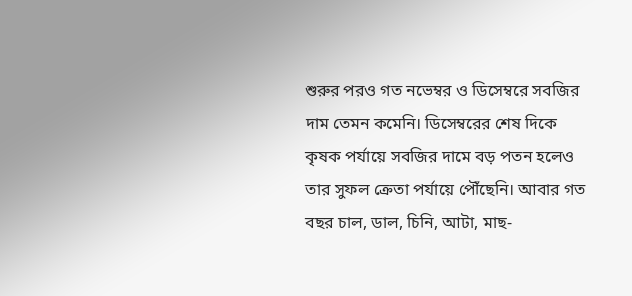শুরুর পরও গত নভেম্বর ও ডিসেম্বরে সবজির দাম তেমন কমেনি। ডিসেম্বরের শেষ দিকে কৃষক পর্যায়ে সবজির দামে বড় পতন হলেও তার সুফল ক্রেতা পর্যায়ে পৌঁছেনি। আবার গত বছর চাল, ডাল, চিনি, আটা, মাছ-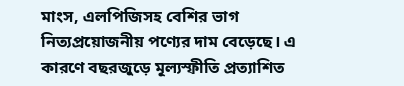মাংস, এলপিজিসহ বেশির ভাগ নিত্যপ্রয়োজনীয় পণ্যের দাম বেড়েছে। এ কারণে বছরজুড়ে মূল্যস্ফীতি প্রত্যাশিত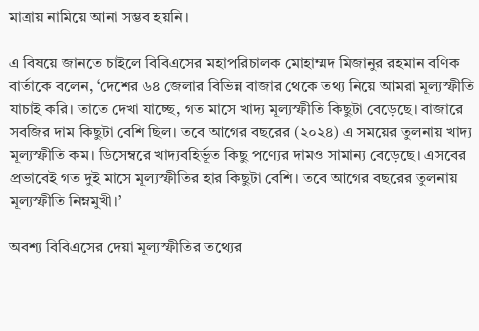মাত্রায় নামিয়ে আনা সম্ভব হয়নি।

এ বিষয়ে জানতে চাইলে বিবিএসের মহাপরিচালক মোহাম্মদ মিজানুর রহমান বণিক বার্তাকে বলেন, ‘দেশের ৬৪ জেলার বিভিন্ন বাজার থেকে তথ্য নিয়ে আমরা মূল্যস্ফীতি যাচাই করি। তাতে দেখা যাচ্ছে, গত মাসে খাদ্য মূল্যস্ফীতি কিছুটা বেড়েছে। বাজারে সবজির দাম কিছুটা বেশি ছিল। তবে আগের বছরের (২০২৪) এ সময়ের তুলনায় খাদ্য মূল্যস্ফীতি কম। ডিসেম্বরে খাদ্যবহির্ভূত কিছু পণ্যের দামও সামান্য বেড়েছে। এসবের প্রভাবেই গত দুই মাসে মূল্যস্ফীতির হার কিছুটা বেশি। তবে আগের বছরের তুলনায় মূল্যস্ফীতি নিম্নমুখী।’

অবশ্য বিবিএসের দেয়া মূল্যস্ফীতির তথ্যের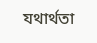যথার্থতা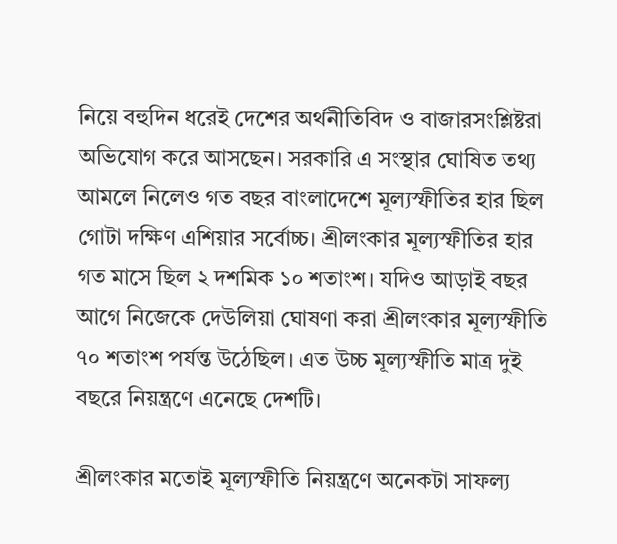নিয়ে বহুদিন ধরেই দেশের অর্থনীতিবিদ ও বাজারসংশ্লিষ্টরা অভিযোগ করে আসছেন। সরকারি এ সংস্থার ঘোষিত তথ্য আমলে নিলেও গত বছর বাংলাদেশে মূল্যস্ফীতির হার ছিল গোটা দক্ষিণ এশিয়ার সর্বোচ্চ। শ্রীলংকার মূল্যস্ফীতির হার গত মাসে ছিল ২ দশমিক ১০ শতাংশ। যদিও আড়াই বছর আগে নিজেকে দেউলিয়া ঘোষণা করা শ্রীলংকার মূল্যস্ফীতি ৭০ শতাংশ পর্যন্ত উঠেছিল। এত উচ্চ মূল্যস্ফীতি মাত্র দুই বছরে নিয়ন্ত্রণে এনেছে দেশটি।

শ্রীলংকার মতোই মূল্যস্ফীতি নিয়ন্ত্রণে অনেকটা সাফল্য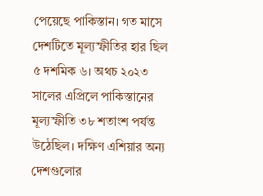পেয়েছে পাকিস্তান। গত মাসে দেশটিতে মূল্যস্ফীতির হার ছিল ৫ দশমিক ৬। অথচ ২০২৩ সালের এপ্রিলে পাকিস্তানের মূল্যস্ফীতি ৩৮ শতাংশ পর্যন্ত উঠেছিল। দক্ষিণ এশিয়ার অন্য দেশগুলোর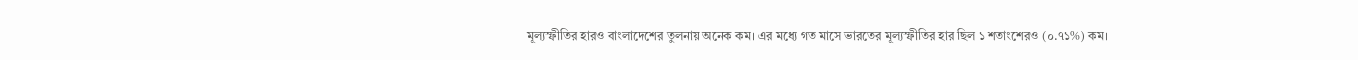মূল্যস্ফীতির হারও বাংলাদেশের তুলনায় অনেক কম। এর মধ্যে গত মাসে ভারতের মূল্যস্ফীতির হার ছিল ১ শতাংশেরও (০.৭১%) কম।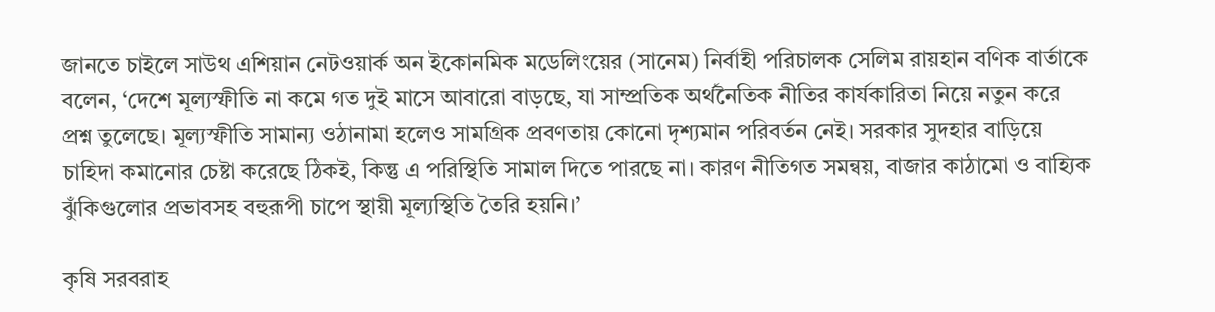জানতে চাইলে সাউথ এশিয়ান নেটওয়ার্ক অন ইকোনমিক মডেলিংয়ের (সানেম) নির্বাহী পরিচালক সেলিম রায়হান বণিক বার্তাকে বলেন, ‘দেশে মূল্যস্ফীতি না কমে গত দুই মাসে আবারো বাড়ছে, যা সাম্প্রতিক অর্থনৈতিক নীতির কার্যকারিতা নিয়ে নতুন করে প্রশ্ন তুলেছে। মূল্যস্ফীতি সামান্য ওঠানামা হলেও সামগ্রিক প্রবণতায় কোনো দৃশ্যমান পরিবর্তন নেই। সরকার সুদহার বাড়িয়ে চাহিদা কমানোর চেষ্টা করেছে ঠিকই, কিন্তু এ পরিস্থিতি সামাল দিতে পারছে না। কারণ নীতিগত সমন্বয়, বাজার কাঠামো ও বাহ্যিক ঝুঁকিগুলোর প্রভাবসহ বহুরূপী চাপে স্থায়ী মূল্যস্থিতি তৈরি হয়নি।’

কৃষি সরবরাহ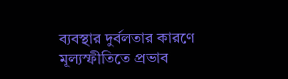ব্যবস্থার দুর্বলতার কারণে মূল্যস্ফীতিতে প্রভাব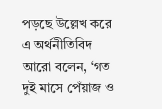পড়ছে উল্লেখ করে এ অর্থনীতিবিদ আরো বলেন, ‘গত দুই মাসে পেঁয়াজ ও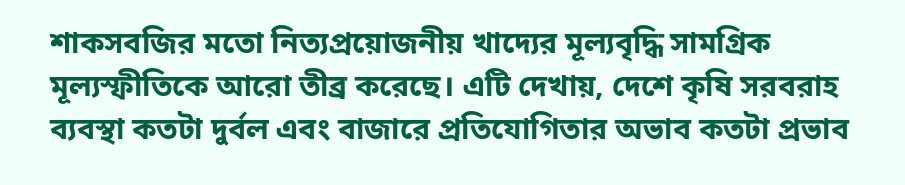শাকসবজির মতো নিত্যপ্রয়োজনীয় খাদ্যের মূল্যবৃদ্ধি সামগ্রিক মূল্যস্ফীতিকে আরো তীব্র করেছে। এটি দেখায়, দেশে কৃষি সরবরাহ ব্যবস্থা কতটা দুর্বল এবং বাজারে প্রতিযোগিতার অভাব কতটা প্রভাব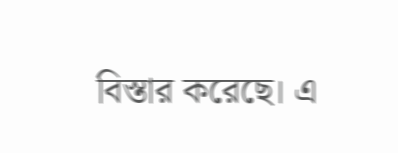বিস্তার করেছে। এ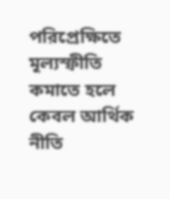পরিপ্রেক্ষিতে মূল্যস্ফীতি কমাতে হলে কেবল আর্থিক নীতি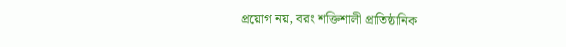প্রয়োগ নয়, বরং শক্তিশালী প্রাতিষ্ঠানিক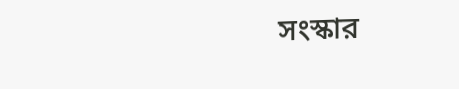সংস্কার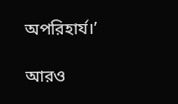অপরিহার্য।’

আরও